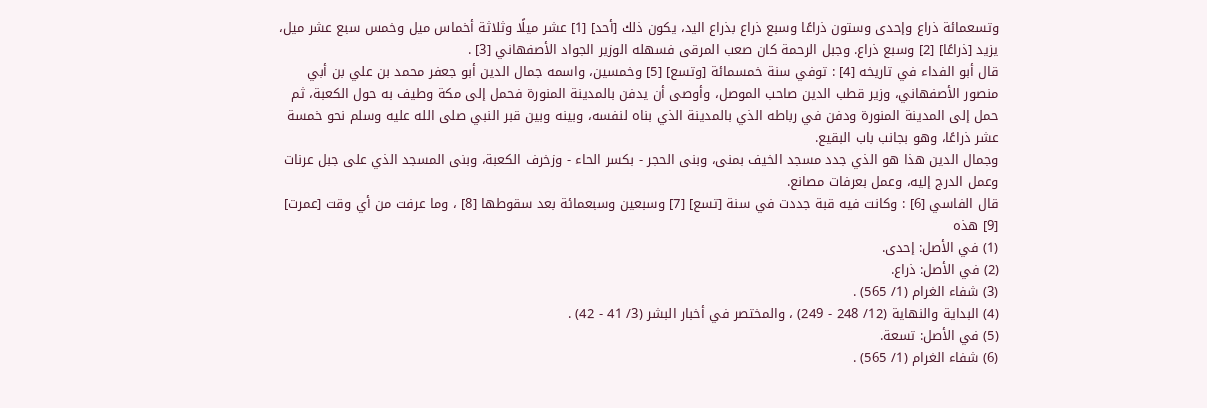وتسعمائة ذراع وإحدى وستون ذراعًا وسبع ذراع بذراع اليد، يكون ذلك [أحد] [1] عشر ميلًا وثلاثة أخماس ميل وخمس سبع عشر ميل، يزيد [ذراعًا] [2] وسبع ذراع. وجبل الرحمة كان صعب المرقى فسهله الوزير الجواد الأصفهاني [3] .
قال أبو الفداء في تاريخه [4] : توفي سنة خمسمائة [وتسع] [5] وخمسين، واسمه جمال الدين أبو جعفر محمد بن علي بن أبي منصور الأصفهاني، وزير قطب الدين صاحب الموصل، وأوصى أن يدفن بالمدينة المنورة فحمل إلى مكة وطيف به حول الكعبة، ثم حمل إلى المدينة المنورة ودفن في رباطه الذي بالمدينة الذي بناه لنفسه، وبينه وبين قبر النبي صلى الله عليه وسلم نحو خمسة عشر ذراعًا، وهو بجانب باب البقيع.
وجمال الدين هذا هو الذي جدد مسجد الخيف بمنى، وبنى الحجر - بكسر الحاء - وزخرف الكعبة، وبنى المسجد الذي على جبل عرنات وعمل الدرج إليه، وعمل بعرفات مصانع.
قال الفاسي [6] : وكانت فيه قبة جددت في سنة [تسع] [7] وسبعين وسبعمائة بعد سقوطها [8] ، وما عرفت من أي وقت [عمرت] [9] هذه
(1) في الأصل: إحدى.
(2) في الأصل: ذراع.
(3) شفاء الغرام (1/ 565) .
(4) البداية والنهاية (12/ 248 - 249) ، والمختصر في أخبار البشر (3/ 41 - 42) .
(5) في الأصل: تسعة.
(6) شفاء الغرام (1/ 565) .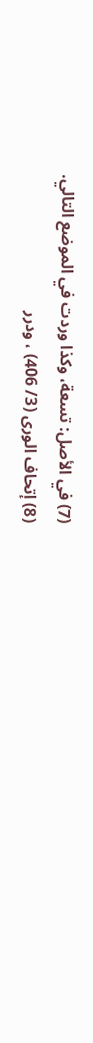(7) في الأصل: تسعة، وكذا وردت في الموضع التالي.
(8) إتحاف الورى (3/ 406) ، ودرر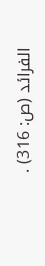الفرائد (ص: 316) .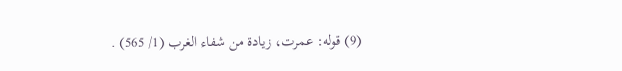(9) قوله: عمرت، زيادة من شفاء الغرب (1/ 565) .